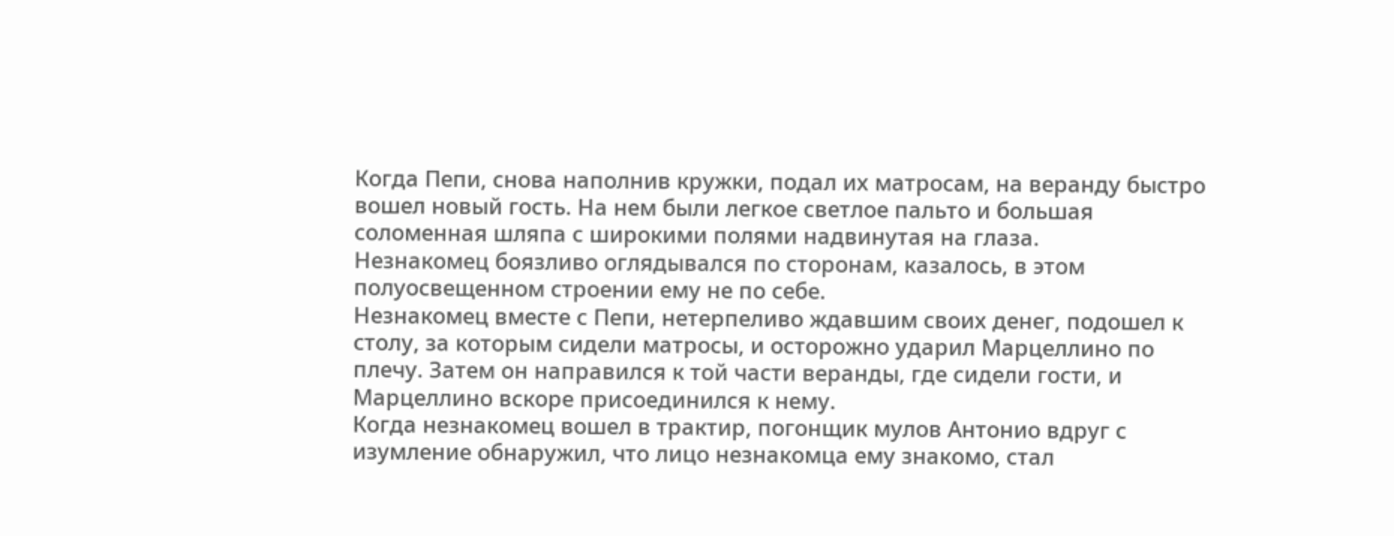Когда Пепи, снова наполнив кружки, подал их матросам, на веранду быстро вошел новый гость. На нем были легкое светлое пальто и большая соломенная шляпа с широкими полями надвинутая на глаза.
Незнакомец боязливо оглядывался по сторонам, казалось, в этом полуосвещенном строении ему не по себе.
Незнакомец вместе с Пепи, нетерпеливо ждавшим своих денег, подошел к столу, за которым сидели матросы, и осторожно ударил Марцеллино по плечу. Затем он направился к той части веранды, где сидели гости, и Марцеллино вскоре присоединился к нему.
Когда незнакомец вошел в трактир, погонщик мулов Антонио вдруг с изумление обнаружил, что лицо незнакомца ему знакомо, стал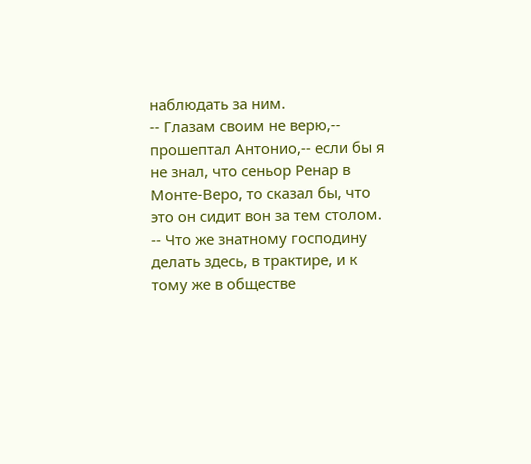наблюдать за ним.
-- Глазам своим не верю,-- прошептал Антонио,-- если бы я не знал, что сеньор Ренар в Монте-Веро, то сказал бы, что это он сидит вон за тем столом.
-- Что же знатному господину делать здесь, в трактире, и к тому же в обществе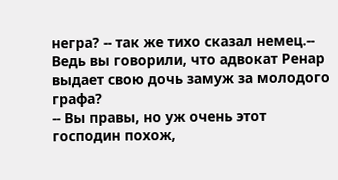негра? -- так же тихо сказал немец.-- Ведь вы говорили, что адвокат Ренар выдает свою дочь замуж за молодого графа?
-- Вы правы, но уж очень этот господин похож,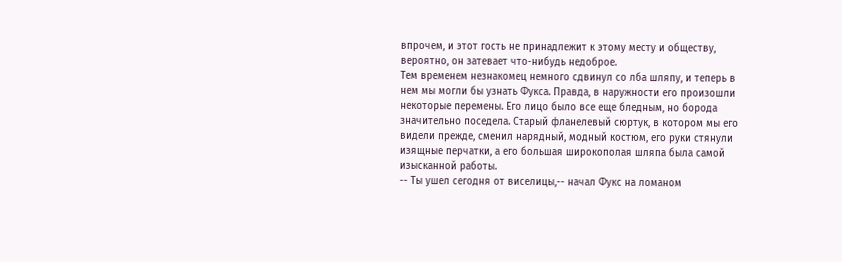впрочем, и этот гость не принадлежит к этому месту и обществу, вероятно, он затевает что-нибудь недоброе.
Тем временем незнакомец немного сдвинул со лба шляпу, и теперь в нем мы могли бы узнать Фукса. Правда, в наружности его произошли некоторые перемены. Его лицо было все еще бледным, но борода значительно поседела. Старый фланелевый сюртук, в котором мы его видели прежде, сменил нарядный, модный костюм, его руки стянули изящные перчатки, а его большая широкополая шляпа была самой изысканной работы.
-- Ты ушел сегодня от виселицы,-- начал Фукс на ломаном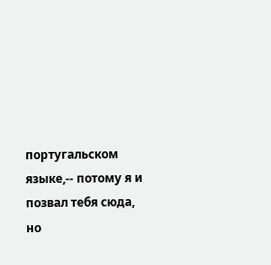португальском языке,-- потому я и позвал тебя сюда, но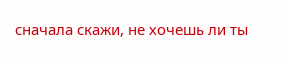сначала скажи, не хочешь ли ты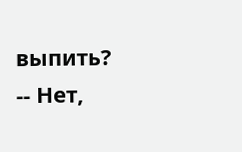выпить?
-- Нет,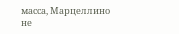масса, Марцеллино не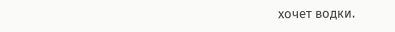хочет водки.